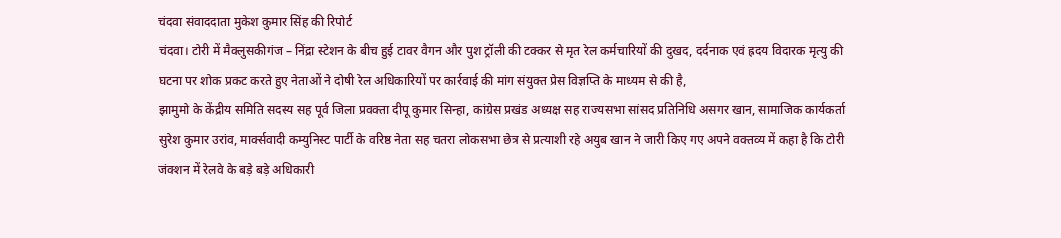चंदवा संवाददाता मुकेश कुमार सिंह की रिपोर्ट
चंदवा। टोरी में मैक्लुसकीगंज – निंद्रा स्टेशन के बीच हुई टावर वैगन और पुश ट्रॉली की टक्कर से मृत रेल कर्मचारियों की दुखद, दर्दनाक एवं ह्रदय विदारक मृत्यु की घटना पर शोक प्रकट करते हुए नेताओं ने दोषी रेल अधिकारियों पर कार्रवाई की मांग संयुक्त प्रेस विज्ञप्ति के माध्यम से की है,
झामुमो के केंद्रीय समिति सदस्य सह पूर्व जिला प्रवक्ता दीपू कुमार सिन्हा, कांग्रेस प्रखंड अध्यक्ष सह राज्यसभा सांसद प्रतिनिधि असगर खान, सामाजिक कार्यकर्ता सुरेश कुमार उरांव, मार्क्सवादी कम्युनिस्ट पार्टी के वरिष्ठ नेता सह चतरा लोकसभा छेत्र से प्रत्याशी रहे अयुब खान ने जारी किए गए अपने वक्तव्य में कहा है कि टोरी जंक्शन में रेलवे के बड़े बड़े अधिकारी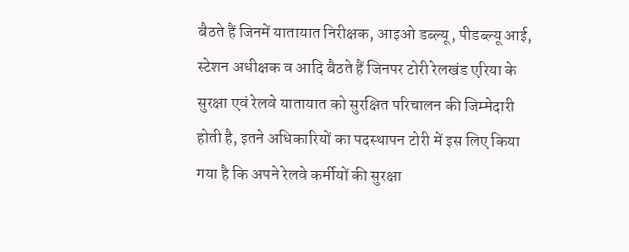बैठते हैं जिनमें यातायात निरीक्षक, आइओ डब्ल्यू, पीडब्ल्यू आई, स्टेशन अधीक्षक व आदि बैठते हैं जिनपर टोरी रेलखंड एरिया के सुरक्षा एवं रेलवे यातायात को सुरक्षित परिचालन की जिम्मेदारी होती है, इतने अधिकारियों का पदस्थापन टोरी में इस लिए किया गया है कि अपने रेलवे कर्मीयों की सुरक्षा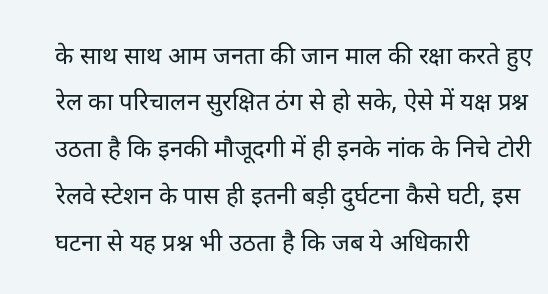के साथ साथ आम जनता की जान माल की रक्षा करते हुए रेल का परिचालन सुरक्षित ठंग से हो सके, ऐसे में यक्ष प्रश्न उठता है कि इनकी मौजूदगी में ही इनके नांक के निचे टोरी रेलवे स्टेशन के पास ही इतनी बड़ी दुर्घटना कैसे घटी, इस घटना से यह प्रश्न भी उठता है कि जब ये अधिकारी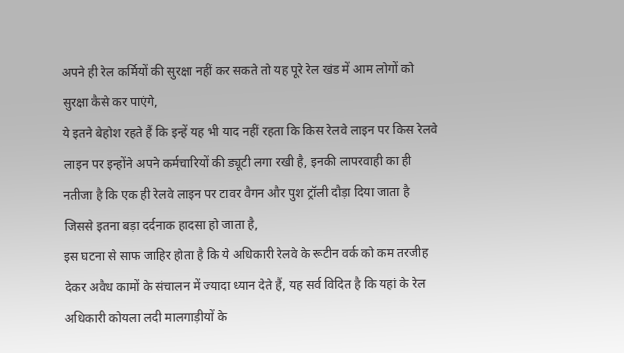अपने ही रेल कर्मियों की सुरक्षा नहीं कर सकते तो यह पूरे रेल खंड में आम लोगों को सुरक्षा कैसे कर पाएंगे,
ये इतने बेहोश रहते हैं कि इन्हें यह भी याद नहीं रहता कि किस रेलवे लाइन पर किस रेलवे लाइन पर इन्होंने अपने कर्मचारियों की ड्यूटी लगा रखी है, इनकी लापरवाही का ही नतीजा है कि एक ही रेलवे लाइन पर टावर वैगन और पुश ट्रॉली दौड़ा दिया जाता है जिससे इतना बड़ा दर्दनाक हादसा हो जाता है,
इस घटना से साफ जाहिर होता है कि ये अधिकारी रेलवे के रूटीन वर्क को कम तरजीह देकर अवैध कामों के संचालन में ज्यादा ध्यान देते हैं, यह सर्व विदित है कि यहां के रेल अधिकारी कोयला लदी मालगाड़ीयों के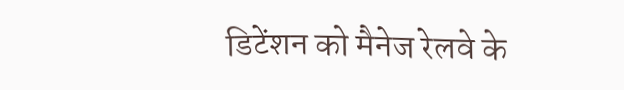डिटेंशन को मैनेज रेलवे के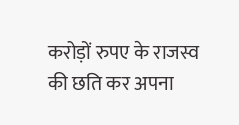करोड़ों रुपए के राजस्व की छति कर अपना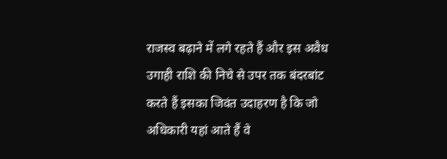राजस्व बढ़ाने में लगे रहते हैं और इस अवैध उगाही राशि की निचे से उपर तक बंदरबांट करते हैं इसका जिवंत उदाहरण है कि जो अधिकारी यहां आते हैं वे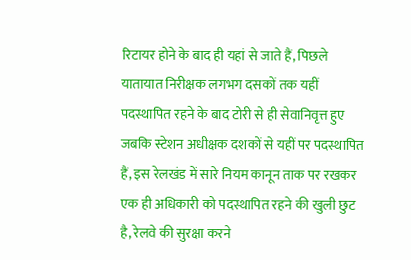रिटायर होने के बाद ही यहां से जाते हैं, पिछले यातायात निरीक्षक लगभग दसकों तक यहीं पदस्थापित रहने के बाद टोरी से ही सेवानिवृत्त हुए जबकि स्टेशन अधीक्षक दशकों से यहीं पर पदस्थापित हैं, इस रेलखंड में सारे नियम कानून ताक पर रखकर एक ही अधिकारी को पदस्थापित रहने की खुली छुट है, रेलवे की सुरक्षा करने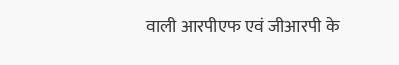वाली आरपीएफ एवं जीआरपी के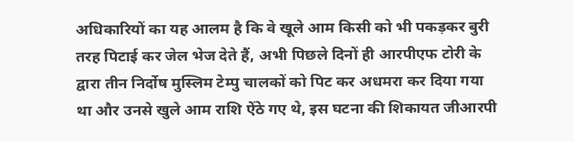अधिकारियों का यह आलम है कि वे खूले आम किसी को भी पकड़कर बुरी तरह पिटाई कर जेल भेज देते हैं, अभी पिछले दिनों ही आरपीएफ टोरी के द्वारा तीन निर्दोष मुस्लिम टेम्पु चालकों को पिट कर अधमरा कर दिया गया था और उनसे खुले आम राशि ऐंठे गए थे, इस घटना की शिकायत जीआरपी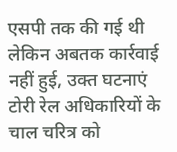एसपी तक की गई थी लेकिन अबतक कार्रवाई नहीं हुई, उक्त घटनाएं टोरी रेल अधिकारियों के चाल चरित्र को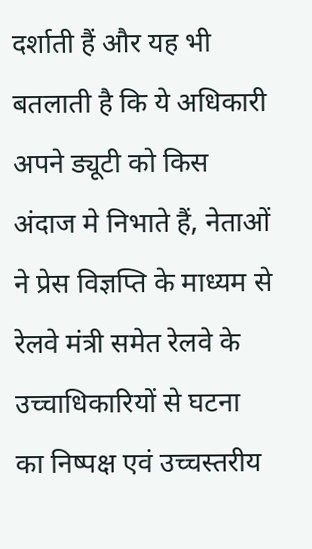दर्शाती हैं और यह भी बतलाती है कि ये अधिकारी अपने ड्यूटी को किस अंदाज मे निभाते हैं, नेताओं ने प्रेस विज्ञप्ति के माध्यम से रेलवे मंत्री समेत रेलवे के उच्चाधिकारियों से घटना का निष्पक्ष एवं उच्चस्तरीय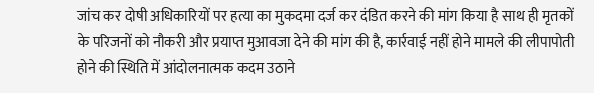जांच कर दोषी अधिकारियों पर हत्या का मुकदमा दर्ज कर दंडित करने की मांग किया है साथ ही मृतकों के परिजनों को नौकरी और प्रयाप्त मुआवजा देने की मांग की है, कार्रवाई नहीं होने मामले की लीपापोती होने की स्थिति में आंदोलनात्मक कदम उठाने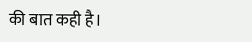की बात कही है।